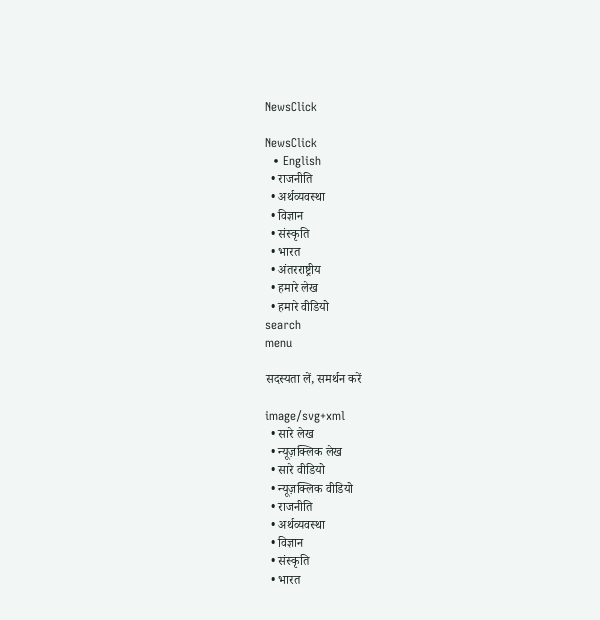NewsClick

NewsClick
  • English
  • राजनीति
  • अर्थव्यवस्था
  • विज्ञान
  • संस्कृति
  • भारत
  • अंतरराष्ट्रीय
  • हमारे लेख
  • हमारे वीडियो
search
menu

सदस्यता लें, समर्थन करें

image/svg+xml
  • सारे लेख
  • न्यूज़क्लिक लेख
  • सारे वीडियो
  • न्यूज़क्लिक वीडियो
  • राजनीति
  • अर्थव्यवस्था
  • विज्ञान
  • संस्कृति
  • भारत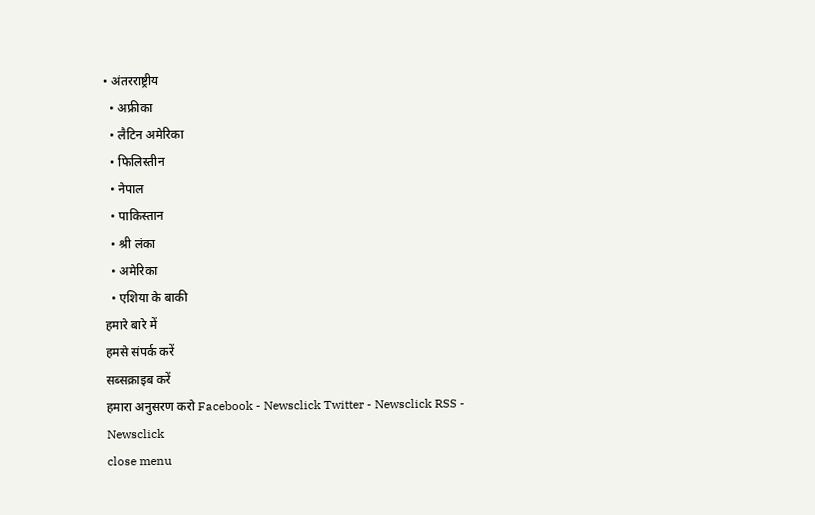• अंतरराष्ट्रीय
  • अफ्रीका
  • लैटिन अमेरिका
  • फिलिस्तीन
  • नेपाल
  • पाकिस्तान
  • श्री लंका
  • अमेरिका
  • एशिया के बाकी
हमारे बारे में
हमसे संपर्क करें
सब्सक्राइब करें
हमारा अनुसरण करो Facebook - Newsclick Twitter - Newsclick RSS - Newsclick
close menu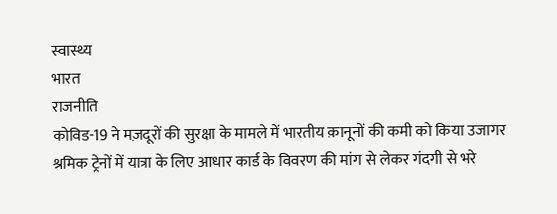स्वास्थ्य
भारत
राजनीति
कोविड-19 ने मज़दूरों की सुरक्षा के मामले में भारतीय क़ानूनों की कमी को किया उजागर
श्रमिक ट्रेनों में यात्रा के लिए आधार कार्ड के विवरण की मांग से लेकर गंदगी से भरे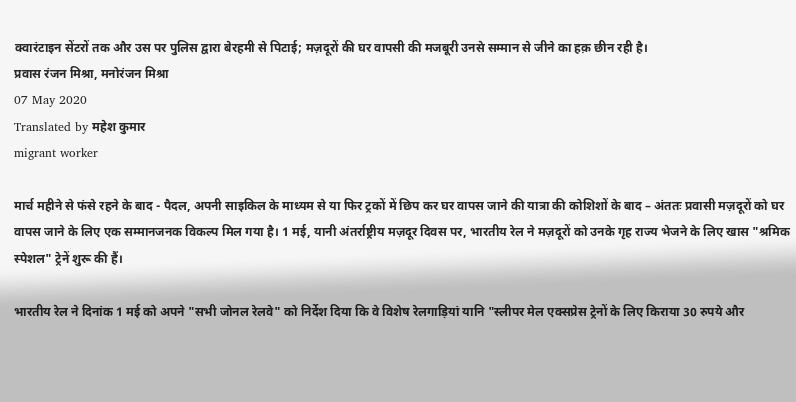क्वारंटाइन सेंटरों तक और उस पर पुलिस द्वारा बेरहमी से पिटाई; मज़दूरों की घर वापसी की मजबूरी उनसे सम्मान से जीने का हक़ छीन रही है।
प्रवास रंजन मिश्रा, मनोरंजन मिश्रा
07 May 2020
Translated by महेश कुमार
migrant worker

मार्च महीने से फंसे रहने के बाद - पैदल, अपनी साइकिल के माध्यम से या फिर ट्रकों में छिप कर घर वापस जाने की यात्रा की कोशिशों के बाद – अंततः प्रवासी मज़दूरों को घर वापस जाने के लिए एक सम्मानजनक विकल्प मिल गया है। 1 मई, यानी अंतर्राष्ट्रीय मज़दूर दिवस पर, भारतीय रेल ने मज़दूरों को उनके गृह राज्य भेजने के लिए खास "श्रमिक स्पेशल" ट्रेनें शुरू की हैं।

भारतीय रेल ने दिनांक 1 मई को अपने "सभी जोनल रेलवे" को निर्देश दिया कि वे विशेष रेलगाड़ियां यानि "स्लीपर मेल एक्सप्रेस ट्रेनों के लिए किराया 30 रुपये और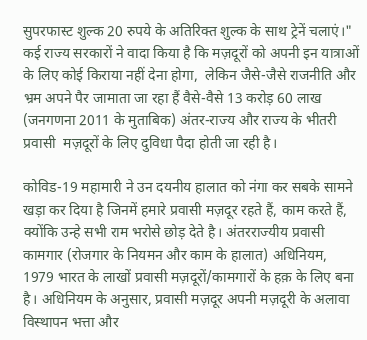सुपरफास्ट शुल्क 20 रुपये के अतिरिक्त शुल्क के साथ ट्रेनें चलाएं।" कई राज्य सरकारों ने वादा किया है कि मज़दूरों को अपनी इन यात्राओं के लिए कोई किराया नहीं देना होगा,  लेकिन जैसे-जैसे राजनीति और भ्रम अपने पैर जामाता जा रहा हैं वैसे-वैसे 13 करोड़ 60 लाख (जनगणना 2011 के मुताबिक) अंतर-राज्य और राज्य के भीतरी प्रवासी  मज़दूरों के लिए दुविधा पैदा होती जा रही है।

कोविड-19 महामारी ने उन दयनीय हालात को नंगा कर सबके सामने खड़ा कर दिया है जिनमें हमारे प्रवासी मज़दूर रहते हैं, काम करते हैं, क्योंकि उन्हे सभी राम भरोसे छोड़ देते है। अंतरराज्यीय प्रवासी कामगार (रोजगार के नियमन और काम के हालात) अधिनियम, 1979 भारत के लाखों प्रवासी मज़दूरों/कामगारों के हक़ के लिए बना है। अधिनियम के अनुसार, प्रवासी मज़दूर अपनी मज़दूरी के अलावा विस्थापन भत्ता और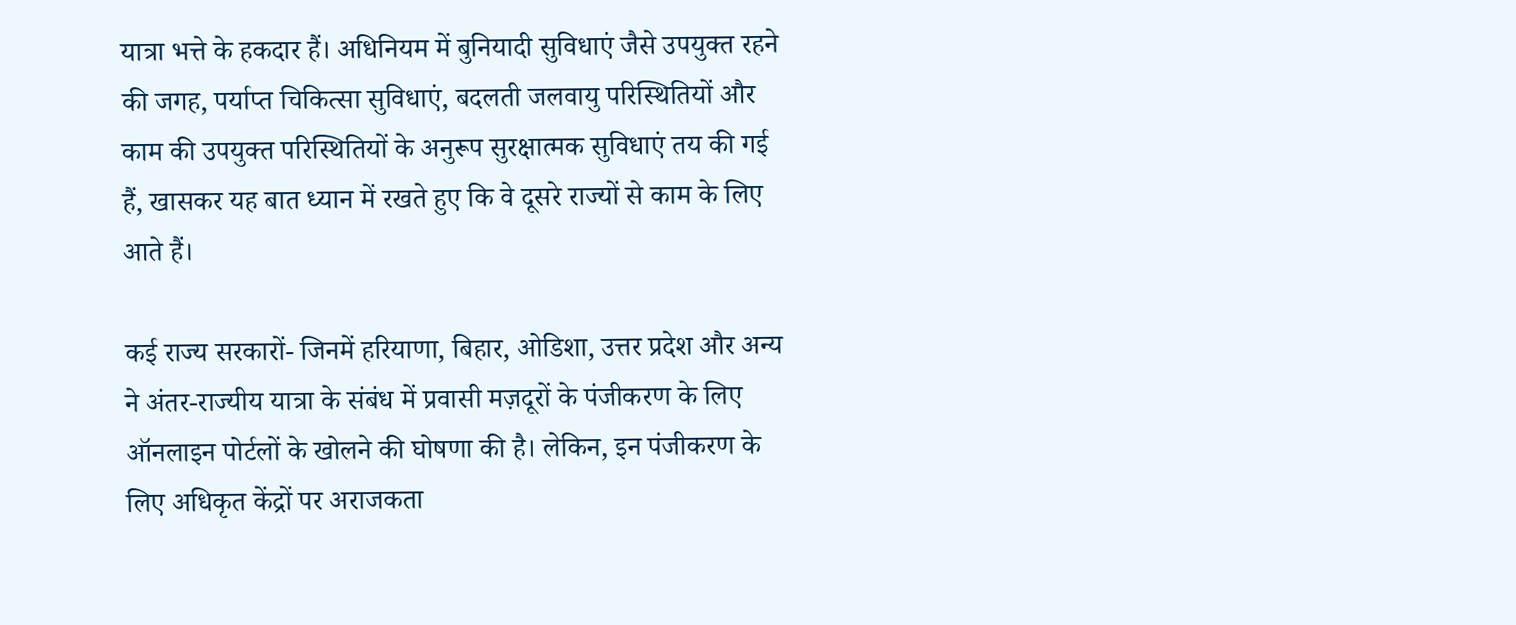यात्रा भत्ते के हकदार हैं। अधिनियम में बुनियादी सुविधाएं जैसे उपयुक्त रहने की जगह, पर्याप्त चिकित्सा सुविधाएं, बदलती जलवायु परिस्थितियों और काम की उपयुक्त परिस्थितियों के अनुरूप सुरक्षात्मक सुविधाएं तय की गई हैं, खासकर यह बात ध्यान में रखते हुए कि वे दूसरे राज्यों से काम के लिए आते हैं।

कई राज्य सरकारों- जिनमें हरियाणा, बिहार, ओडिशा, उत्तर प्रदेश और अन्य ने अंतर-राज्यीय यात्रा के संबंध में प्रवासी मज़दूरों के पंजीकरण के लिए ऑनलाइन पोर्टलों के खोलने की घोषणा की है। लेकिन, इन पंजीकरण के लिए अधिकृत केंद्रों पर अराजकता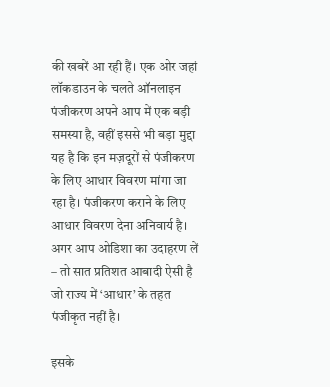की खबरें आ रही हैं। एक ओर जहां लॉकडाउन के चलते ऑनलाइन पंजीकरण अपने आप में एक बड़ी समस्या है, वहीं इससे भी बड़ा मुद्दा यह है कि इन मज़दूरों से पंजीकरण के लिए आधार विवरण मांगा जा रहा है। पंजीकरण कराने के लिए आधार विवरण देना अनिवार्य है। अगर आप ओडिशा का उदाहरण लें – तो सात प्रतिशत आबादी ऐसी है जो राज्य में ‘आधार’ के तहत पंजीकृत नहीं है।

इसके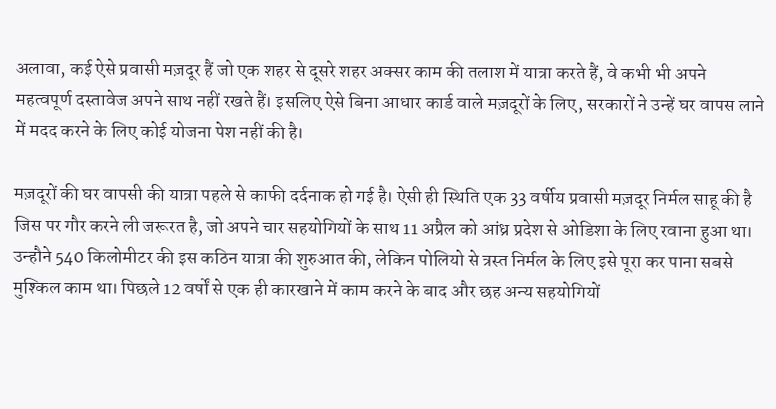अलावा, कई ऐसे प्रवासी मज़दूर हैं जो एक शहर से दूसरे शहर अक्सर काम की तलाश में यात्रा करते हैं, वे कभी भी अपने महत्वपूर्ण दस्तावेज अपने साथ नहीं रखते हैं। इसलिए ऐसे बिना आधार कार्ड वाले मज़दूरों के लिए, सरकारों ने उन्हें घर वापस लाने में मदद करने के लिए कोई योजना पेश नहीं की है।

मज़दूरों की घर वापसी की यात्रा पहले से काफी दर्दनाक हो गई है। ऐसी ही स्थिति एक 33 वर्षीय प्रवासी मज़दूर निर्मल साहू की है जिस पर गौर करने ली जरूरत है, जो अपने चार सहयोगियों के साथ 11 अप्रैल को आंध्र प्रदेश से ओडिशा के लिए रवाना हुआ था। उन्हौने 540 किलोमीटर की इस कठिन यात्रा की शुरुआत की, लेकिन पोलियो से त्रस्त निर्मल के लिए इसे पूरा कर पाना सबसे मुश्किल काम था। पिछले 12 वर्षों से एक ही कारखाने में काम करने के बाद और छह अन्य सहयोगियों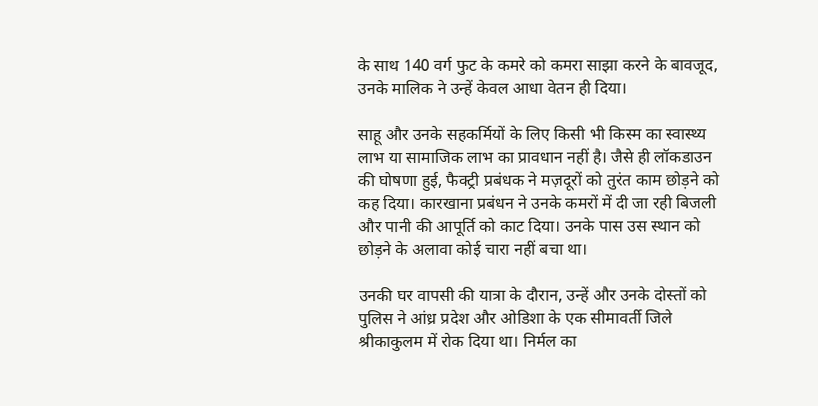के साथ 140 वर्ग फुट के कमरे को कमरा साझा करने के बावजूद, उनके मालिक ने उन्हें केवल आधा वेतन ही दिया।

साहू और उनके सहकर्मियों के लिए किसी भी किस्म का स्वास्थ्य लाभ या सामाजिक लाभ का प्रावधान नहीं है। जैसे ही लॉकडाउन की घोषणा हुई, फैक्ट्री प्रबंधक ने मज़दूरों को तुरंत काम छोड़ने को कह दिया। कारखाना प्रबंधन ने उनके कमरों में दी जा रही बिजली और पानी की आपूर्ति को काट दिया। उनके पास उस स्थान को छोड़ने के अलावा कोई चारा नहीं बचा था।

उनकी घर वापसी की यात्रा के दौरान, उन्हें और उनके दोस्तों को पुलिस ने आंध्र प्रदेश और ओडिशा के एक सीमावर्ती जिले श्रीकाकुलम में रोक दिया था। निर्मल का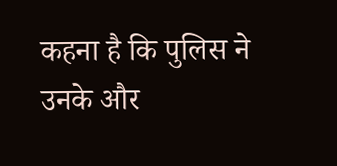कहना है कि पुलिस ने उनके और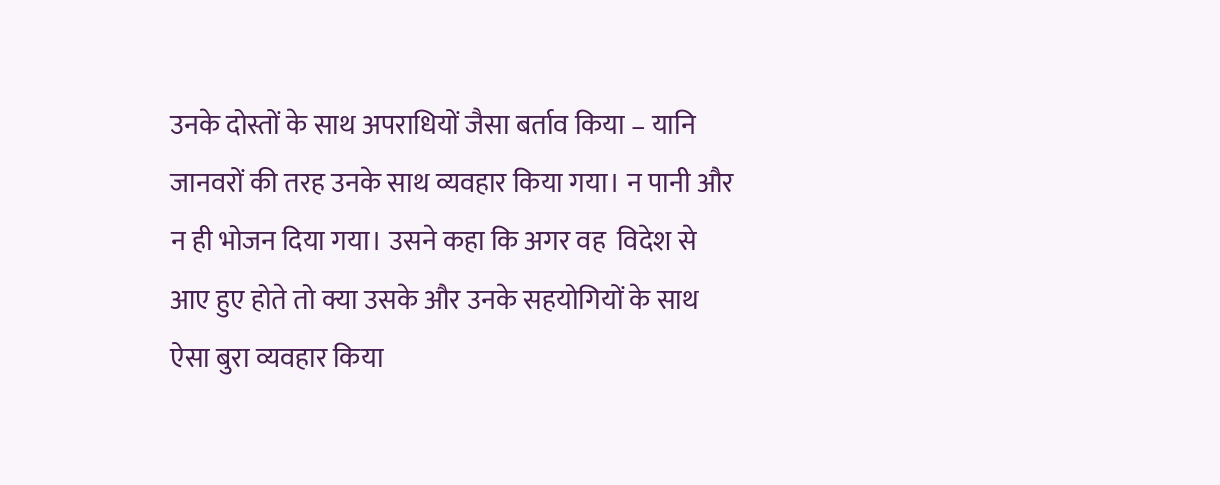उनके दोस्तों के साथ अपराधियों जैसा बर्ताव किया – यानि जानवरों की तरह उनके साथ व्यवहार किया गया। न पानी और न ही भोजन दिया गया। उसने कहा कि अगर वह  विदेश से आए हुए होते तो क्या उसके और उनके सहयोगियों के साथ ऐसा बुरा व्यवहार किया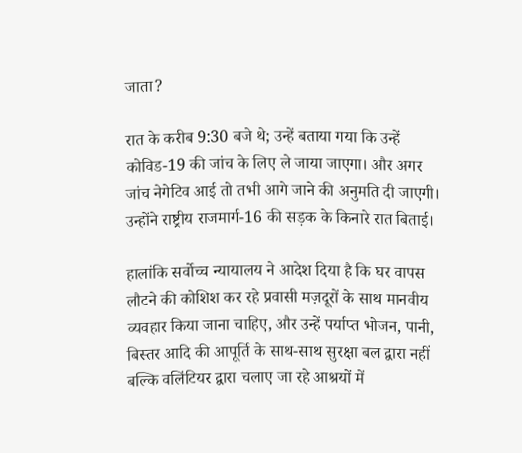जाता?

रात के करीब 9:30 बजे थे; उन्हें बताया गया कि उन्हें कोविड-19 की जांच के लिए ले जाया जाएगा। और अगर जांच नेगेटिव आई तो तभी आगे जाने की अनुमति दी जाएगी। उन्होंने राष्ट्रीय राजमार्ग-16 की सड़क के किनारे रात बिताई।

हालांकि सर्वोच्च न्यायालय ने आदेश दिया है कि घर वापस लौटने की कोशिश कर रहे प्रवासी मज़दूरों के साथ मानवीय व्यवहार किया जाना चाहिए, और उन्हें पर्याप्त भोजन, पानी, बिस्तर आदि की आपूर्ति के साथ-साथ सुरक्षा बल द्वारा नहीं बल्कि वलिंटियर द्वारा चलाए जा रहे आश्रयों में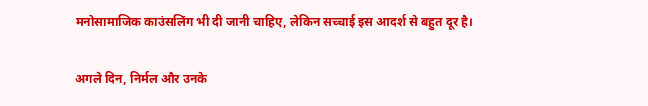मनोसामाजिक काउंसलिंग भी दी जानी चाहिए, लेकिन सच्चाई इस आदर्श से बहुत दूर है।

अगले दिन, निर्मल और उनके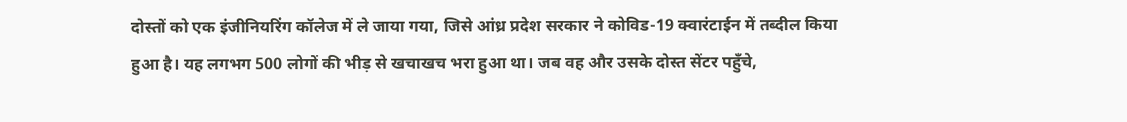दोस्तों को एक इंजीनियरिंग कॉलेज में ले जाया गया, जिसे आंध्र प्रदेश सरकार ने कोविड-19 क्वारंटाईन में तब्दील किया हुआ है। यह लगभग 500 लोगों की भीड़ से खचाखच भरा हुआ था। जब वह और उसके दोस्त सेंटर पहुँचे,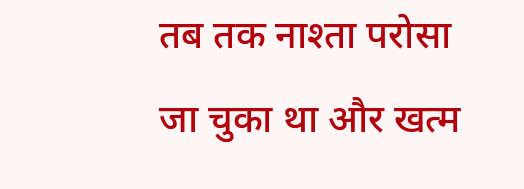तब तक नाश्ता परोसा जा चुका था और खत्म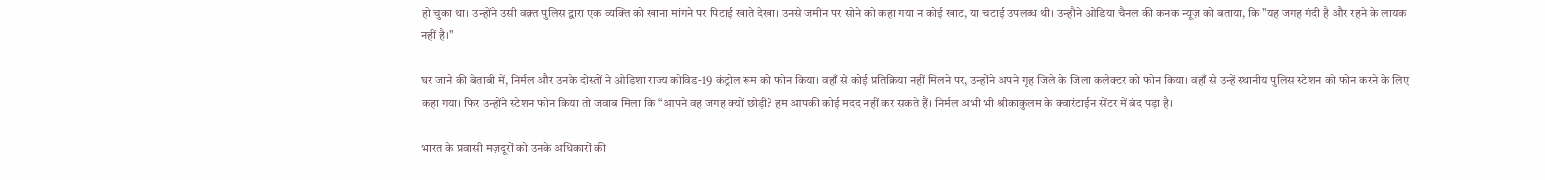हो चुका था। उन्होंने उसी वक़्त पुलिस द्वारा एक व्यक्ति को खाना मांगने पर पिटाई खाते देखा। उनसे जमीन पर सोने को कहा गया न कोई खाट, या चटाई उपलब्ध थी। उन्हौने ओडिया चैनल की कनक न्यूज़ को बताया, कि "यह जगह गंदी है और रहने के लायक नहीं है।"

घर जाने की बेताबी में, निर्मल और उनके दोस्तों ने ओडिशा राज्य कोविड-19 कंट्रोल रूम को फोन किया। वहाँ से कोई प्रतिक्रिया नहीं मिलने पर, उन्होंने अपने गृह जिले के जिला कलेक्टर को फोन किया। वहाँ से उन्हें स्थानीय पुलिस स्टेशन को फोन करने के लिए कहा गया। फिर उन्होंने स्टेशन फोन किया तो जवाब मिला कि “आपने वह जगह क्यों छोड़ी? हम आपकी कोई मदद नहीं कर सकते हैं। निर्मल अभी भी श्रीकाकुलम के क्वारंटाईन सेंटर में बंद पड़ा है।

भारत के प्रवासी मज़दूरों को उनके अधिकारों की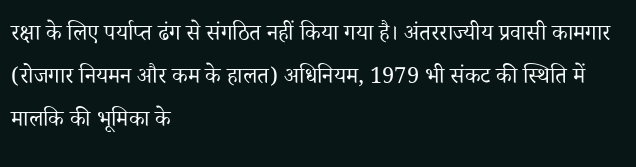रक्षा के लिए पर्याप्त ढंग से संगठित नहीं किया गया है। अंतरराज्यीय प्रवासी कामगार (रोजगार नियमन और कम के हालत) अधिनियम, 1979 भी संकट की स्थिति में मालकि की भूमिका के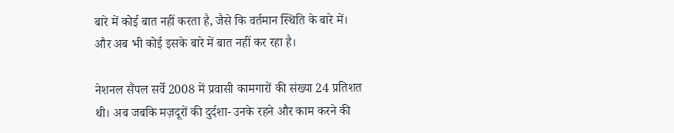बारे में कोई बात नहीं करता है, जैसे कि वर्तमान स्थिति के बारे में। और अब भी कोई इसके बारे में बात नहीं कर रहा है।

नेशनल सैंपल सर्वे 2008 में प्रवासी कामगारों की संख्या 24 प्रतिशत थी। अब जबकि मज़दूरों की दुर्दशा- उनके रहने और काम करने की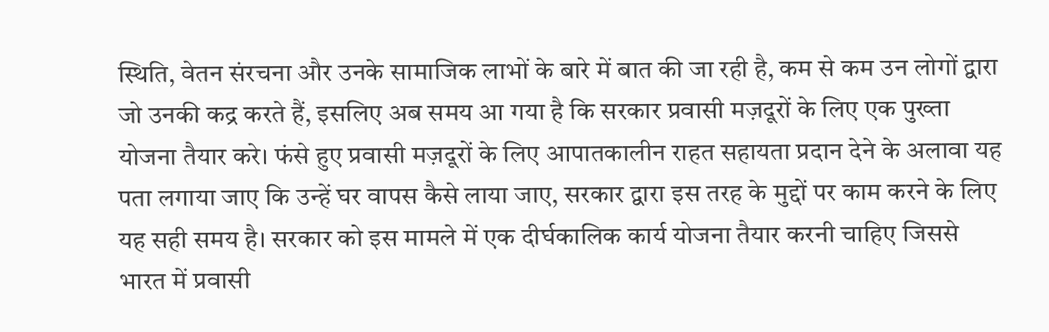स्थिति, वेतन संरचना और उनके सामाजिक लाभों के बारे में बात की जा रही है, कम से कम उन लोगों द्वारा जो उनकी कद्र करते हैं, इसलिए अब समय आ गया है कि सरकार प्रवासी मज़दूरों के लिए एक पुख्ता योजना तैयार करे। फंसे हुए प्रवासी मज़दूरों के लिए आपातकालीन राहत सहायता प्रदान देने के अलावा यह पता लगाया जाए कि उन्हें घर वापस कैसे लाया जाए, सरकार द्वारा इस तरह के मुद्दों पर काम करने के लिए यह सही समय है। सरकार को इस मामले में एक दीर्घकालिक कार्य योजना तैयार करनी चाहिए जिससे भारत में प्रवासी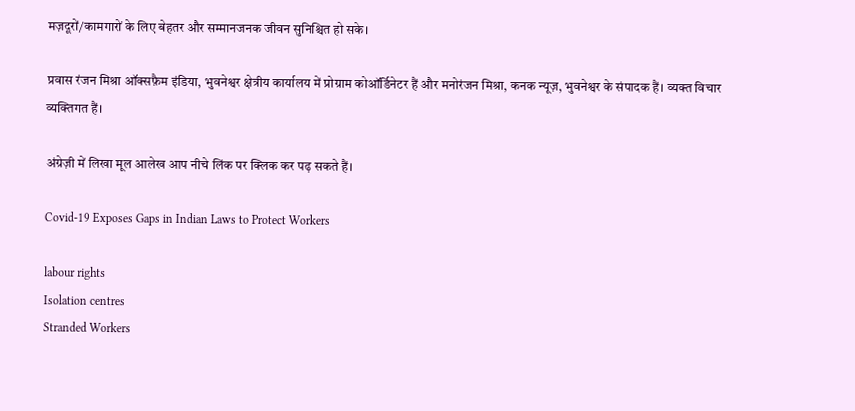मज़दूरों/कामगारों के लिए बेहतर और सम्मानजनक जीवन सुनिश्चित हो सके।

प्रवास रंजन मिश्रा ऑक्सफ़ैम इंडिया, भुवनेश्वर क्षेत्रीय कार्यालय में प्रोग्राम कोऑर्डिनेटर हैं और मनोरंजन मिश्रा, कनक न्यूज़, भुवनेश्वर के संपादक हैं। व्यक्त विचार व्यक्तिगत हैं।

अंग्रेज़ी में लिखा मूल आलेख आप नीचे लिंक पर क्लिक कर पढ़ सकते हैं।

Covid-19 Exposes Gaps in Indian Laws to Protect Workers

labour rights
Isolation centres
Stranded Workers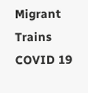Migrant Trains
COVID 19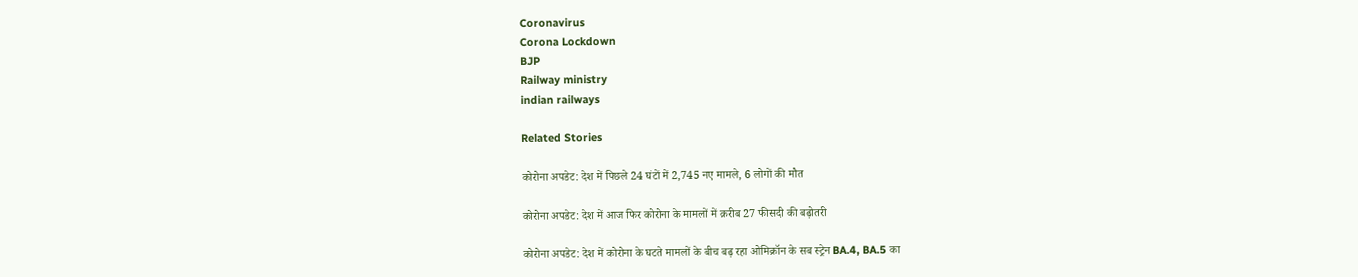Coronavirus
Corona Lockdown
BJP
Railway ministry
indian railways

Related Stories

कोरोना अपडेट: देश में पिछले 24 घंटों में 2,745 नए मामले, 6 लोगों की मौत

कोरोना अपडेट: देश में आज फिर कोरोना के मामलों में क़रीब 27 फीसदी की बढ़ोतरी

कोरोना अपडेट: देश में कोरोना के घटते मामलों के बीच बढ़ रहा ओमिक्रॉन के सब स्ट्रेन BA.4, BA.5 का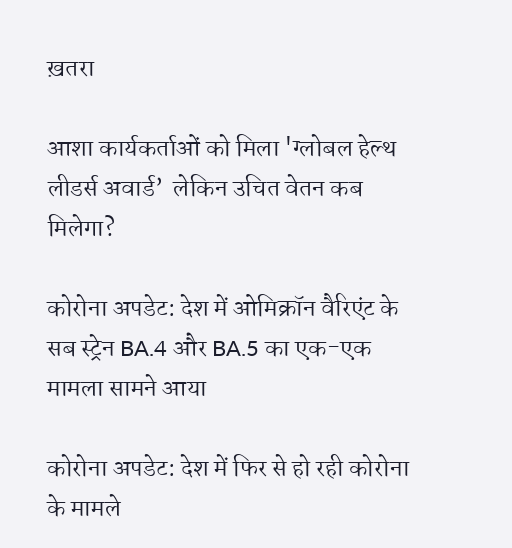ख़तरा

आशा कार्यकर्ताओं को मिला 'ग्लोबल हेल्थ लीडर्स अवार्ड’  लेकिन उचित वेतन कब मिलेगा?

कोरोना अपडेट: देश में ओमिक्रॉन वैरिएंट के सब स्ट्रेन BA.4 और BA.5 का एक-एक मामला सामने आया

कोरोना अपडेट: देश में फिर से हो रही कोरोना के मामले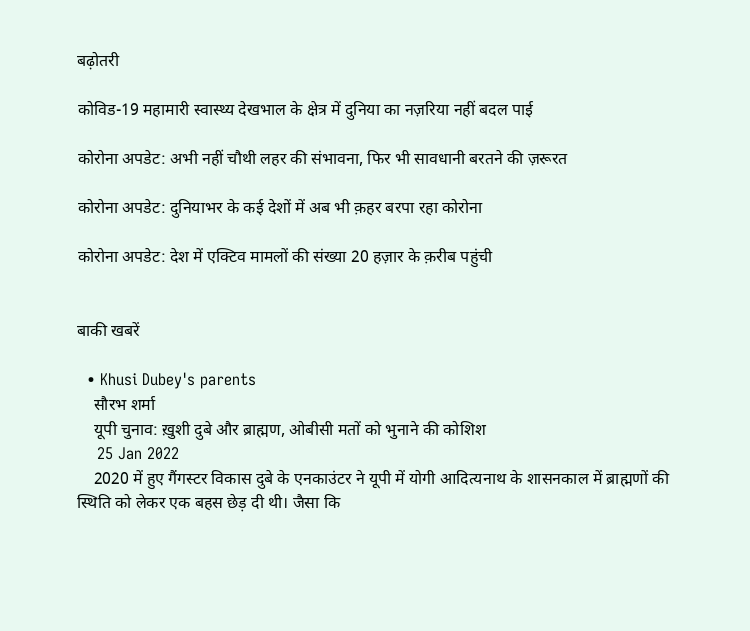बढ़ोतरी

कोविड-19 महामारी स्वास्थ्य देखभाल के क्षेत्र में दुनिया का नज़रिया नहीं बदल पाई

कोरोना अपडेट: अभी नहीं चौथी लहर की संभावना, फिर भी सावधानी बरतने की ज़रूरत

कोरोना अपडेट: दुनियाभर के कई देशों में अब भी क़हर बरपा रहा कोरोना

कोरोना अपडेट: देश में एक्टिव मामलों की संख्या 20 हज़ार के क़रीब पहुंची


बाकी खबरें

  • Khusi Dubey's parents
    सौरभ शर्मा
    यूपी चुनाव: ख़ुशी दुबे और ब्राह्मण, ओबीसी मतों को भुनाने की कोशिश
    25 Jan 2022
    2020 में हुए गैंगस्टर विकास दुबे के एनकाउंटर ने यूपी में योगी आदित्यनाथ के शासनकाल में ब्राह्मणों की स्थिति को लेकर एक बहस छेड़ दी थी। जैसा कि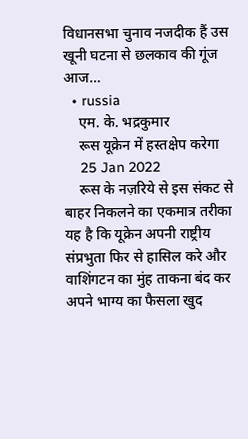विधानसभा चुनाव नजदीक हैं उस खूनी घटना से छलकाव की गूंज आज…
  • russia
    एम. के. भद्रकुमार
    रूस यूक्रेन में हस्तक्षेप करेगा
    25 Jan 2022
    रूस के नज़रिये से इस संकट से बाहर निकलने का एकमात्र तरीका यह है कि यूक्रेन अपनी राष्ट्रीय संप्रभुता फिर से हासिल करे और वाशिंगटन का मुंह ताकना बंद कर अपने भाग्य का फैसला खुद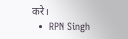करे।
  •  RPN Singh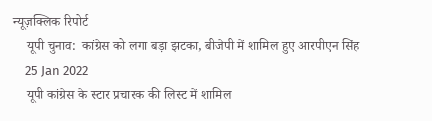न्यूज़क्लिक रिपोर्ट
    यूपी चुनाव:  कांग्रेस को लगा बड़ा झटका, बीजेपी में शामिल हुए आरपीएन सिंह
    25 Jan 2022
    यूपी कांग्रेस के स्टार प्रचारक की लिस्ट में शामिल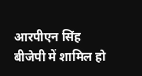आरपीएन सिंह बीजेपी में शामिल हो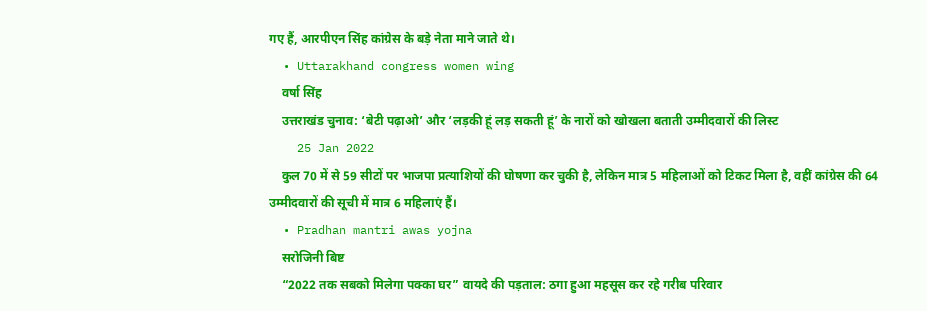गए हैं, आरपीएन सिंह कांग्रेस के बड़े नेता माने जाते थे।
  • Uttarakhand congress women wing
    वर्षा सिंह
    उत्तराखंड चुनाव: ‘बेटी पढ़ाओ’ और ‘लड़की हूं लड़ सकती हूं’ के नारों को खोखला बताती उम्मीदवारों की लिस्ट
    25 Jan 2022
    कुल 70 में से 59 सीटों पर भाजपा प्रत्याशियों की घोषणा कर चुकी है, लेकिन मात्र 5 महिलाओं को टिकट मिला है, वहीं कांग्रेस की 64 उम्मीदवारों की सूची में मात्र 6 महिलाएं हैं।
  • Pradhan mantri awas yojna
    सरोजिनी बिष्ट
    “2022 तक सबको मिलेगा पक्का घर” वायदे की पड़ताल: ठगा हुआ महसूस कर रहे गरीब परिवार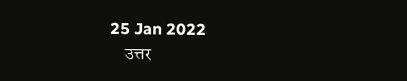25 Jan 2022
    उत्तर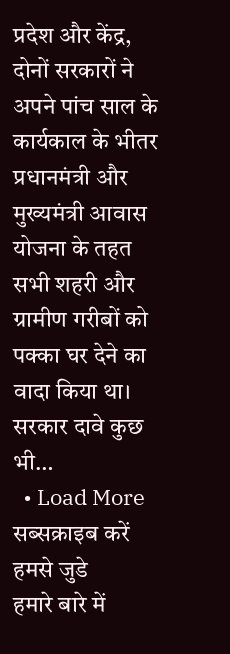प्रदेश और केंद्र, दोनों सरकारों ने अपने पांच साल के कार्यकाल के भीतर प्रधानमंत्री और मुख्यमंत्री आवास योजना के तहत सभी शहरी और ग्रामीण गरीबों को पक्का घर देने का वादा किया था। सरकार दावे कुछ भी…
  • Load More
सब्सक्राइब करें
हमसे जुडे
हमारे बारे में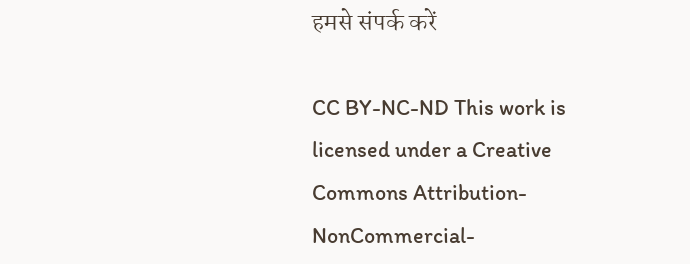हमसे संपर्क करें

CC BY-NC-ND This work is licensed under a Creative Commons Attribution-NonCommercial-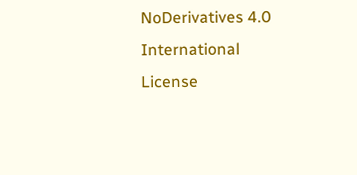NoDerivatives 4.0 International License